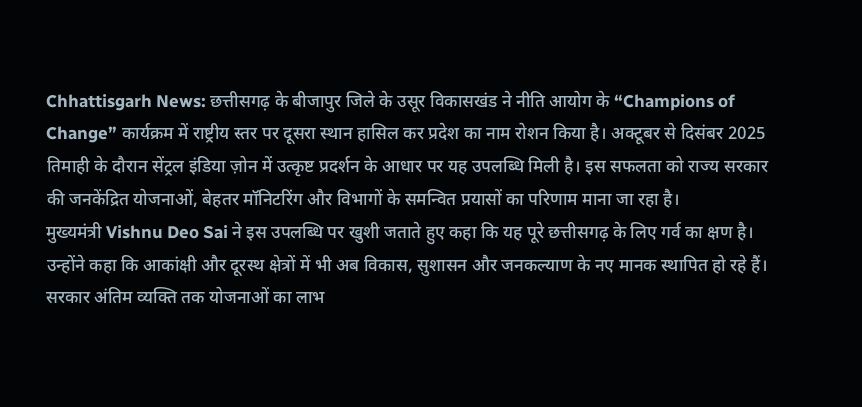Chhattisgarh News: छत्तीसगढ़ के बीजापुर जिले के उसूर विकासखंड ने नीति आयोग के “Champions of Change” कार्यक्रम में राष्ट्रीय स्तर पर दूसरा स्थान हासिल कर प्रदेश का नाम रोशन किया है। अक्टूबर से दिसंबर 2025 तिमाही के दौरान सेंट्रल इंडिया ज़ोन में उत्कृष्ट प्रदर्शन के आधार पर यह उपलब्धि मिली है। इस सफलता को राज्य सरकार की जनकेंद्रित योजनाओं, बेहतर मॉनिटरिंग और विभागों के समन्वित प्रयासों का परिणाम माना जा रहा है।
मुख्यमंत्री Vishnu Deo Sai ने इस उपलब्धि पर खुशी जताते हुए कहा कि यह पूरे छत्तीसगढ़ के लिए गर्व का क्षण है। उन्होंने कहा कि आकांक्षी और दूरस्थ क्षेत्रों में भी अब विकास, सुशासन और जनकल्याण के नए मानक स्थापित हो रहे हैं। सरकार अंतिम व्यक्ति तक योजनाओं का लाभ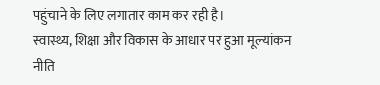पहुंचाने के लिए लगातार काम कर रही है।
स्वास्थ्य, शिक्षा और विकास के आधार पर हुआ मूल्यांकन
नीति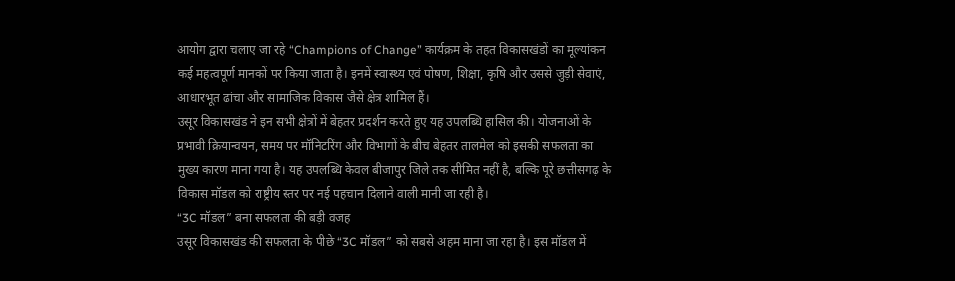आयोग द्वारा चलाए जा रहे “Champions of Change” कार्यक्रम के तहत विकासखंडों का मूल्यांकन कई महत्वपूर्ण मानकों पर किया जाता है। इनमें स्वास्थ्य एवं पोषण, शिक्षा, कृषि और उससे जुड़ी सेवाएं, आधारभूत ढांचा और सामाजिक विकास जैसे क्षेत्र शामिल हैं।
उसूर विकासखंड ने इन सभी क्षेत्रों में बेहतर प्रदर्शन करते हुए यह उपलब्धि हासिल की। योजनाओं के प्रभावी क्रियान्वयन, समय पर मॉनिटरिंग और विभागों के बीच बेहतर तालमेल को इसकी सफलता का मुख्य कारण माना गया है। यह उपलब्धि केवल बीजापुर जिले तक सीमित नहीं है, बल्कि पूरे छत्तीसगढ़ के विकास मॉडल को राष्ट्रीय स्तर पर नई पहचान दिलाने वाली मानी जा रही है।
“3C मॉडल” बना सफलता की बड़ी वजह
उसूर विकासखंड की सफलता के पीछे “3C मॉडल” को सबसे अहम माना जा रहा है। इस मॉडल में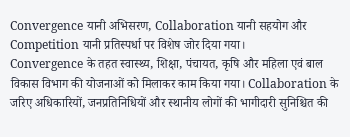Convergence यानी अभिसरण, Collaboration यानी सहयोग और Competition यानी प्रतिस्पर्धा पर विशेष जोर दिया गया।
Convergence के तहत स्वास्थ्य, शिक्षा, पंचायत, कृषि और महिला एवं बाल विकास विभाग की योजनाओं को मिलाकर काम किया गया। Collaboration के जरिए अधिकारियों, जनप्रतिनिधियों और स्थानीय लोगों की भागीदारी सुनिश्चित की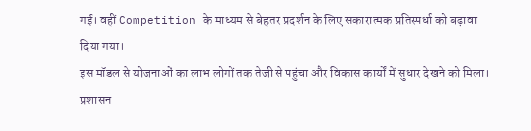गई। वहीं Competition के माध्यम से बेहतर प्रदर्शन के लिए सकारात्मक प्रतिस्पर्धा को बढ़ावा दिया गया।
इस मॉडल से योजनाओं का लाभ लोगों तक तेजी से पहुंचा और विकास कार्यों में सुधार देखने को मिला। प्रशासन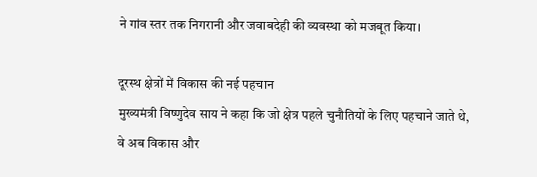ने गांव स्तर तक निगरानी और जवाबदेही की व्यवस्था को मजबूत किया।

दूरस्थ क्षेत्रों में विकास की नई पहचान
मुख्यमंत्री विष्णुदेव साय ने कहा कि जो क्षेत्र पहले चुनौतियों के लिए पहचाने जाते थे, वे अब विकास और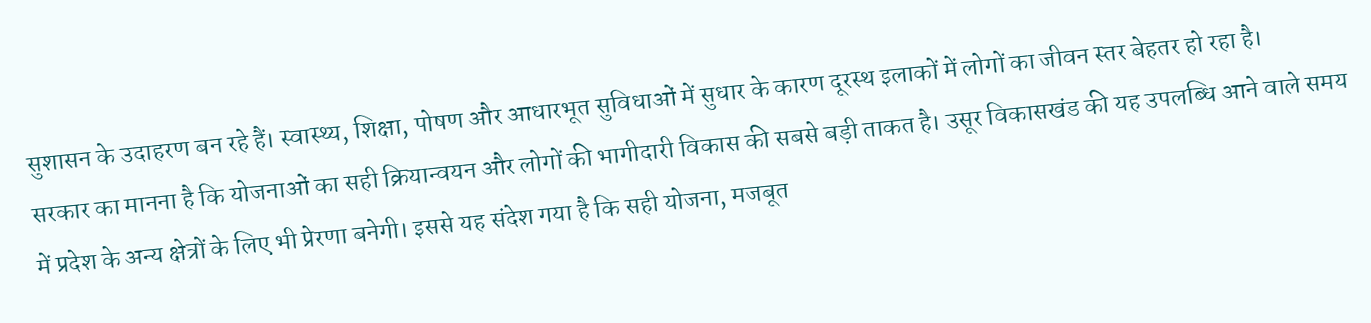सुशासन के उदाहरण बन रहे हैं। स्वास्थ्य, शिक्षा, पोषण और आधारभूत सुविधाओं में सुधार के कारण दूरस्थ इलाकों में लोगों का जीवन स्तर बेहतर हो रहा है।
सरकार का मानना है कि योजनाओं का सही क्रियान्वयन और लोगों की भागीदारी विकास की सबसे बड़ी ताकत है। उसूर विकासखंड की यह उपलब्धि आने वाले समय में प्रदेश के अन्य क्षेत्रों के लिए भी प्रेरणा बनेगी। इससे यह संदेश गया है कि सही योजना, मजबूत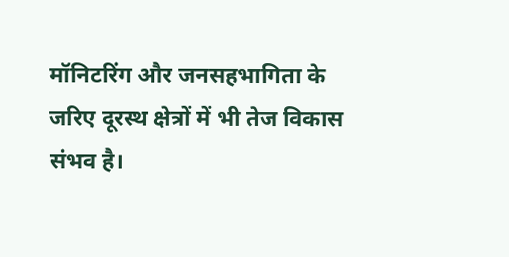मॉनिटरिंग और जनसहभागिता के जरिए दूरस्थ क्षेत्रों में भी तेज विकास संभव है।